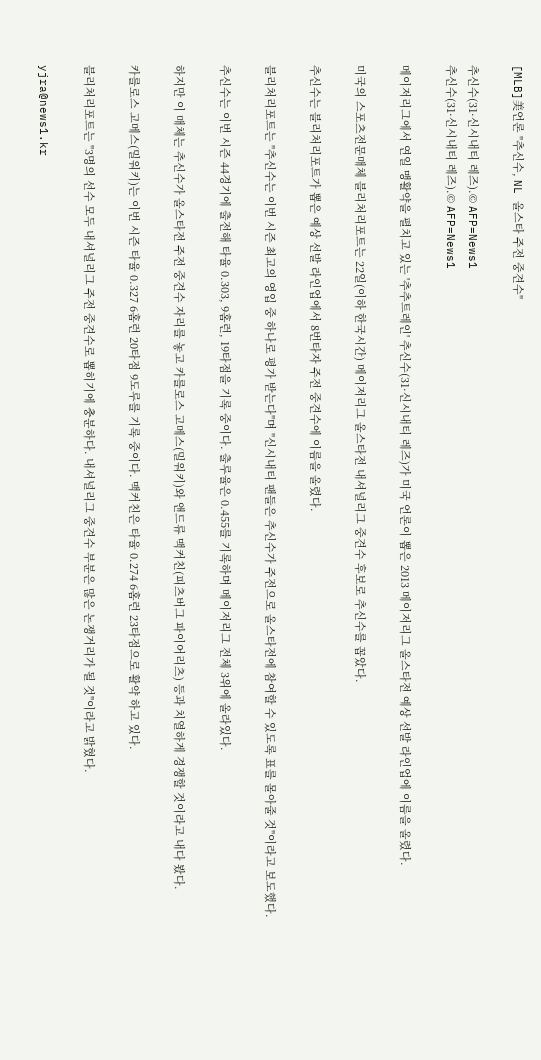[MLB]美언론 "추신수, NL 올스타 주전 중견수"

추신수(31·신시내티 레즈).© AFP=News1
추신수(31·신시내티 레즈).© AFP=News1

메이저리그에서 연일 맹활약을 펼치고 있는 '추추트레인' 추신수(31·신시내티 레즈)가 미국 언론이 뽑은 2013 메이저리그 올스타전 예상 선발 라인업에 이름을 올렸다.

미국의 스포츠전문매체 블리처리포트는 22일(이하 한국시간) 메이저리그 올스타전 내셔널리그 중견수 후보로 추신수를 꼽았다.

추신수는 블리처리포트가 뽑은 예상 선발 라인업에서 8번타자 주전 중견수에 이름을 올렸다.

블리처리포트는 "추신수는 이번 시즌 최고의 영입 중 하나로 평가 받는다"며 "신시내티 팬들은 추신수가 주전으로 올스타전에 참여할 수 있도록 표를 몰아줄 것"이라고 보도했다.

추신수는 이번 시즌 44경기에 출전해 타율 0.303, 9홈런, 19타점을 기록 중이다. 출루율은 0.455를 기록하며 메이저리그 전체 3위에 올라있다.

하지만 이 매체는 추신수가 올스타전 주전 중견수 자리를 놓고 카를로스 고메스(밀워키)와 앤드류 맥커친(피츠버그 파이어리츠) 등과 치열하게 경쟁할 것이라고 내다 봤다.

카를로스 고메스(밀워키)는 이번 시즌 타율 0.327 6홈런 20타점 9도루를 기록 중이다. 맥커친은 타율 0.274 6홈런 23타점으로 활약 하고 있다.

블리처리포트는 "3명의 선수 모두 내셔널리그 주전 중견수로 뽑히기에 충분하다. 내셔널리그 중견수 부분은 많은 논쟁거리가 될 것"이라고 밝혔다.

yjra@news1.kr